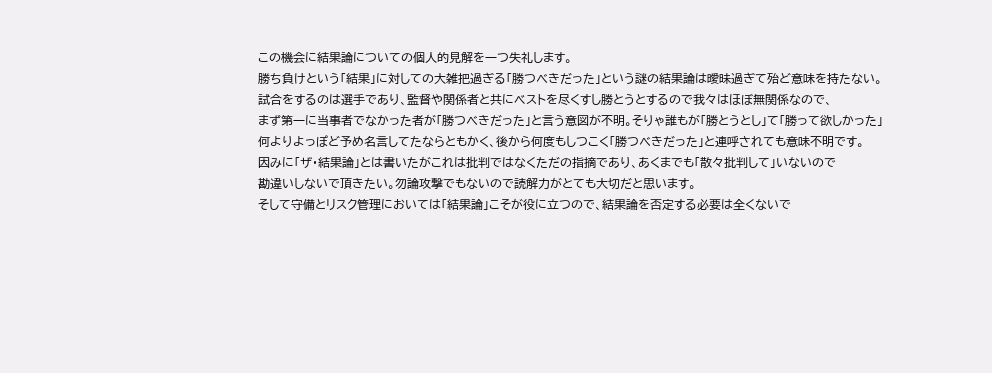この機会に結果論についての個人的見解を一つ失礼します。
勝ち負けという「結果」に対しての大雑把過ぎる「勝つべきだった」という謎の結果論は曖昧過ぎて殆ど意味を持たない。
試合をするのは選手であり、監督や関係者と共にベストを尽くすし勝とうとするので我々はほぼ無関係なので、
まず第一に当事者でなかった者が「勝つべきだった」と言う意図が不明。そりゃ誰もが「勝とうとし」て「勝って欲しかった」
何よりよっぽど予め名言してたならともかく、後から何度もしつこく「勝つべきだった」と連呼されても意味不明です。
因みに「ザ・結果論」とは書いたがこれは批判ではなくただの指摘であり、あくまでも「散々批判して」いないので
勘違いしないで頂きたい。勿論攻撃でもないので読解力がとても大切だと思います。
そして守備とリスク管理においては「結果論」こそが役に立つので、結果論を否定する必要は全くないで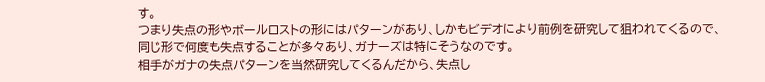す。
つまり失点の形やボールロストの形にはパターンがあり、しかもビデオにより前例を研究して狙われてくるので、
同じ形で何度も失点することが多々あり、ガナーズは特にそうなのです。
相手がガナの失点パターンを当然研究してくるんだから、失点し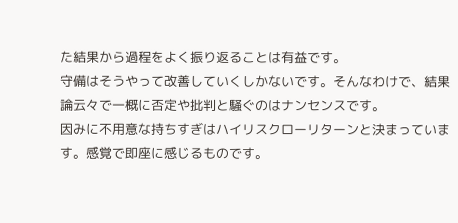た結果から過程をよく振り返ることは有益です。
守備はそうやって改善していくしかないです。そんなわけで、結果論云々で一概に否定や批判と騒ぐのはナンセンスです。
因みに不用意な持ちすぎはハイリスクローリターンと決まっています。感覚で即座に感じるものです。